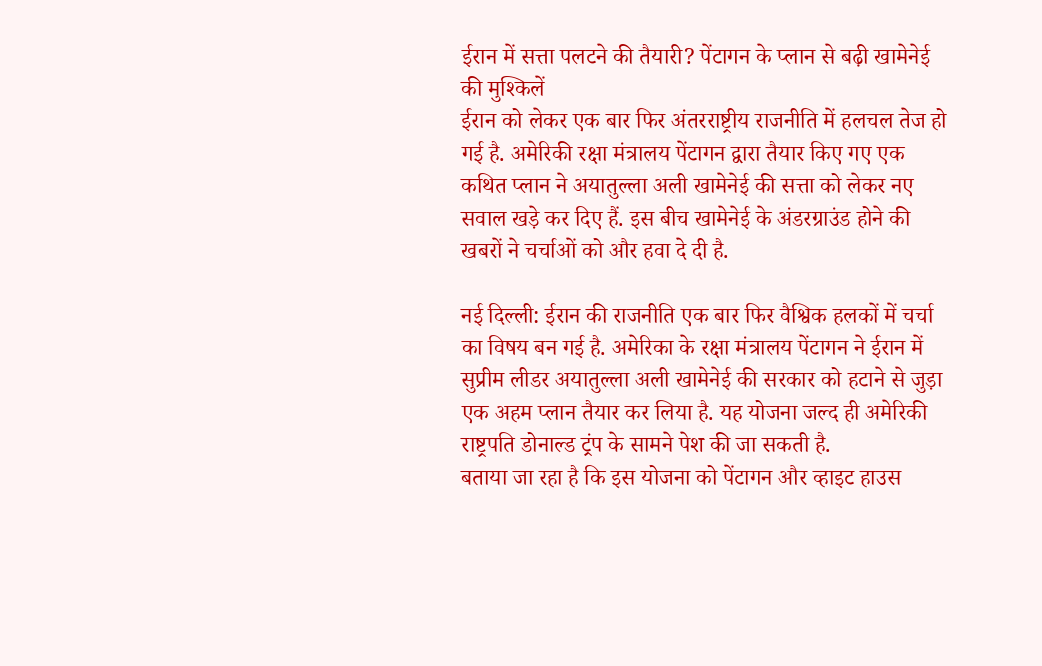ईरान में सत्ता पलटने की तैयारी? पेंटागन के प्लान से बढ़ी खामेनेई की मुश्किलें
ईरान को लेकर एक बार फिर अंतरराष्ट्रीय राजनीति में हलचल तेज हो गई है. अमेरिकी रक्षा मंत्रालय पेंटागन द्वारा तैयार किए गए एक कथित प्लान ने अयातुल्ला अली खामेनेई की सत्ता को लेकर नए सवाल खड़े कर दिए हैं. इस बीच खामेनेई के अंडरग्राउंड होने की खबरों ने चर्चाओं को और हवा दे दी है.

नई दिल्ली: ईरान की राजनीति एक बार फिर वैश्विक हलकों में चर्चा का विषय बन गई है. अमेरिका के रक्षा मंत्रालय पेंटागन ने ईरान में सुप्रीम लीडर अयातुल्ला अली खामेनेई की सरकार को हटाने से जुड़ा एक अहम प्लान तैयार कर लिया है. यह योजना जल्द ही अमेरिकी राष्ट्रपति डोनाल्ड ट्रंप के सामने पेश की जा सकती है.
बताया जा रहा है कि इस योजना को पेंटागन और व्हाइट हाउस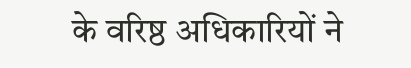के वरिष्ठ अधिकारियों ने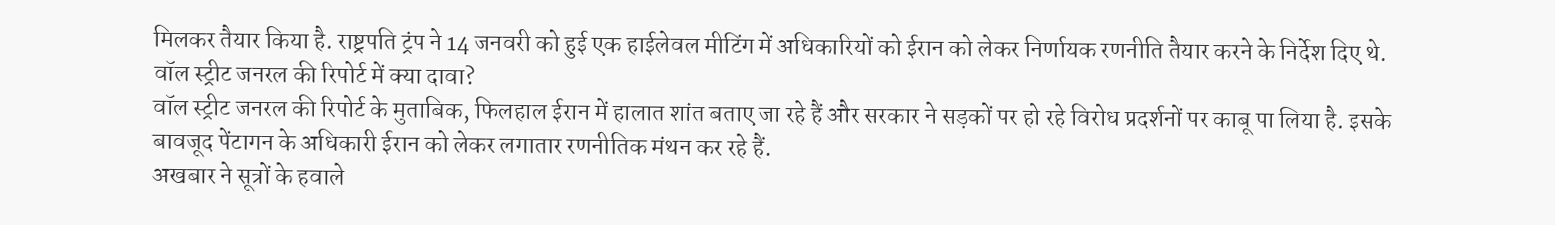मिलकर तैयार किया है. राष्ट्रपति ट्रंप ने 14 जनवरी को हुई एक हाईलेवल मीटिंग में अधिकारियों को ईरान को लेकर निर्णायक रणनीति तैयार करने के निर्देश दिए थे.
वॉल स्ट्रीट जनरल की रिपोर्ट में क्या दावा?
वॉल स्ट्रीट जनरल की रिपोर्ट के मुताबिक, फिलहाल ईरान में हालात शांत बताए जा रहे हैं और सरकार ने सड़कों पर हो रहे विरोध प्रदर्शनों पर काबू पा लिया है. इसके बावजूद पेंटागन के अधिकारी ईरान को लेकर लगातार रणनीतिक मंथन कर रहे हैं.
अखबार ने सूत्रों के हवाले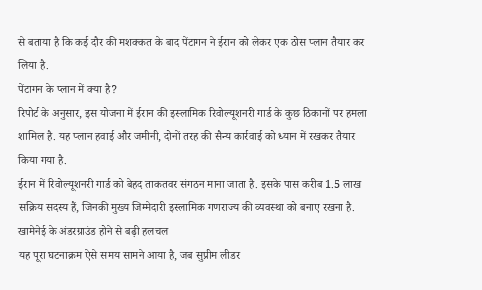से बताया है कि कई दौर की मशक्कत के बाद पेंटागन ने ईरान को लेकर एक ठोस प्लान तैयार कर लिया है.
पेंटागन के प्लान में क्या है?
रिपोर्ट के अनुसार, इस योजना में ईरान की इस्लामिक रिवोल्यूशनरी गार्ड के कुछ ठिकानों पर हमला शामिल है. यह प्लान हवाई और जमीनी, दोनों तरह की सैन्य कार्रवाई को ध्यान में रखकर तैयार किया गया है.
ईरान में रिवोल्यूशनरी गार्ड को बेहद ताकतवर संगठन माना जाता है. इसके पास करीब 1.5 लाख सक्रिय सदस्य हैं, जिनकी मुख्य जिम्मेदारी इस्लामिक गणराज्य की व्यवस्था को बनाए रखना है.
खामेनेई के अंडरग्राउंड होने से बढ़ी हलचल
यह पूरा घटनाक्रम ऐसे समय सामने आया है, जब सुप्रीम लीडर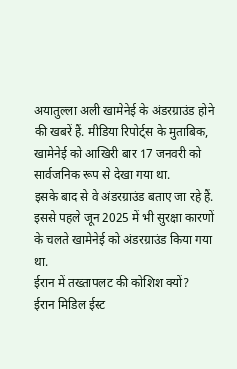अयातुल्ला अली खामेनेई के अंडरग्राउंड होने की खबरें हैं. मीडिया रिपोर्ट्स के मुताबिक, खामेनेई को आखिरी बार 17 जनवरी को सार्वजनिक रूप से देखा गया था.
इसके बाद से वे अंडरग्राउंड बताए जा रहे हैं. इससे पहले जून 2025 में भी सुरक्षा कारणों के चलते खामेनेई को अंडरग्राउंड किया गया था.
ईरान में तख्तापलट की कोशिश क्यों?
ईरान मिडिल ईस्ट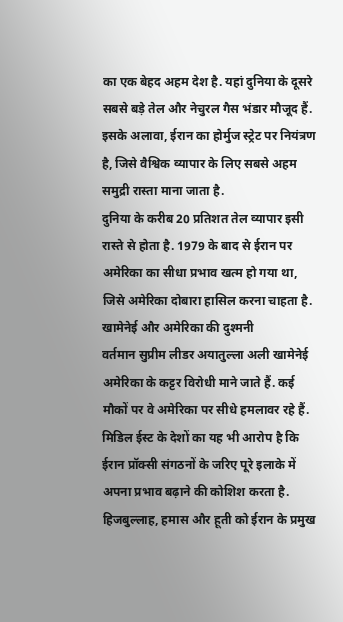का एक बेहद अहम देश है. यहां दुनिया के दूसरे सबसे बड़े तेल और नेचुरल गैस भंडार मौजूद हैं. इसके अलावा, ईरान का होर्मुज स्ट्रेट पर नियंत्रण है, जिसे वैश्विक व्यापार के लिए सबसे अहम समुद्री रास्ता माना जाता है.
दुनिया के करीब 20 प्रतिशत तेल व्यापार इसी रास्ते से होता है. 1979 के बाद से ईरान पर अमेरिका का सीधा प्रभाव खत्म हो गया था, जिसे अमेरिका दोबारा हासिल करना चाहता है.
खामेनेई और अमेरिका की दुश्मनी
वर्तमान सुप्रीम लीडर अयातुल्ला अली खामेनेई अमेरिका के कट्टर विरोधी माने जाते हैं. कई मौकों पर वे अमेरिका पर सीधे हमलावर रहे हैं.
मिडिल ईस्ट के देशों का यह भी आरोप है कि ईरान प्रॉक्सी संगठनों के जरिए पूरे इलाके में अपना प्रभाव बढ़ाने की कोशिश करता है. हिजबुल्लाह, हमास और हूती को ईरान के प्रमुख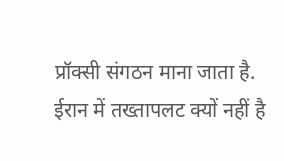प्रॉक्सी संगठन माना जाता है.
ईरान में तख्तापलट क्यों नहीं है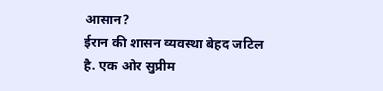आसान?
ईरान की शासन व्यवस्था बेहद जटिल है. एक ओर सुप्रीम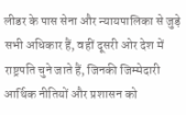लीडर के पास सेना और न्यायपालिका से जुड़े सभी अधिकार हैं, वहीं दूसरी ओर देश में राष्ट्रपति चुने जाते हैं, जिनकी जिम्मेदारी आर्थिक नीतियों और प्रशासन को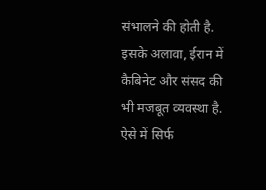संभालने की होती है.
इसके अलावा, ईरान में कैबिनेट और संसद की भी मजबूत व्यवस्था है. ऐसे में सिर्फ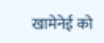खामेनेई को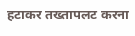हटाकर तख्तापलट करना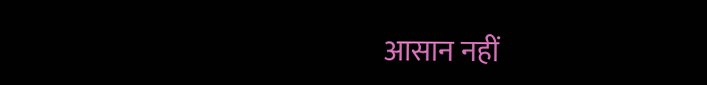आसान नहीं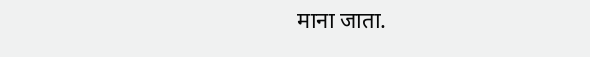माना जाता.